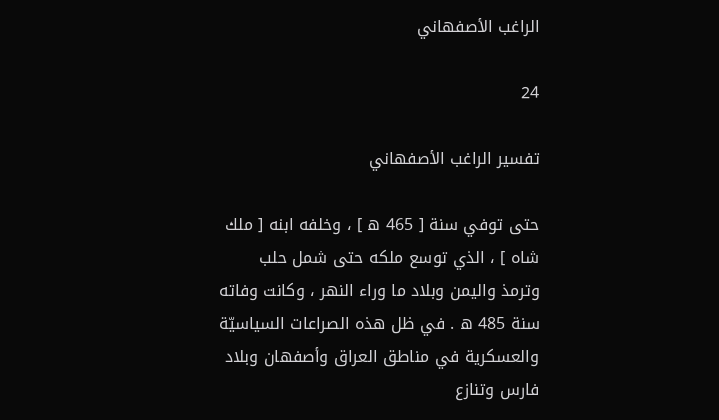الراغب الأصفهاني

24

تفسير الراغب الأصفهاني

حتى توفي سنة [ 465 ه ] ، وخلفه ابنه [ ملك شاه ] ، الذي توسع ملكه حتى شمل حلب وترمذ واليمن وبلاد ما وراء النهر ، وكانت وفاته سنة 485 ه . في ظل هذه الصراعات السياسيّة والعسكرية في مناطق العراق وأصفهان وبلاد فارس وتنازع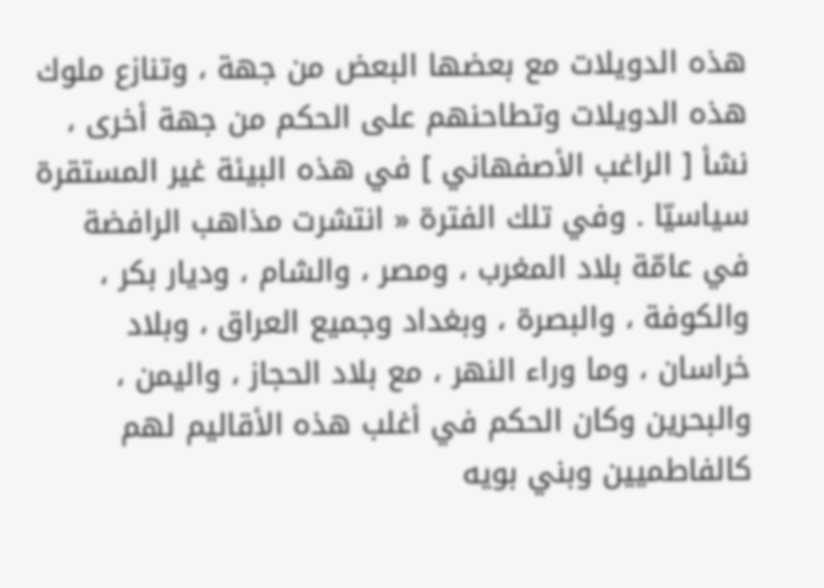هذه الدويلات مع بعضها البعض من جهة ، وتنازع ملوك هذه الدويلات وتطاحنهم على الحكم من جهة أخرى ، نشأ [ الراغب الأصفهاني ] في هذه البيئة غير المستقرة سياسيّا . وفي تلك الفترة « انتشرت مذاهب الرافضة في عامّة بلاد المغرب ، ومصر ، والشام ، وديار بكر ، والكوفة ، والبصرة ، وبغداد وجميع العراق ، وبلاد خراسان ، وما وراء النهر ، مع بلاد الحجاز ، واليمن ، والبحرين وكان الحكم في أغلب هذه الأقاليم لهم كالفاطميين وبني بويه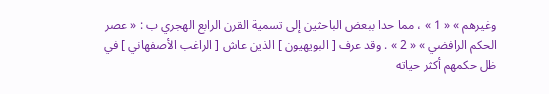وغيرهم » « 1 » ، مما حدا ببعض الباحثين إلى تسمية القرن الرابع الهجري ب : « عصر الحكم الرافضي » « 2 » . وقد عرف [ البويهيون ] الذين عاش [ الراغب الأصفهاني ] في ظل حكمهم أكثر حياته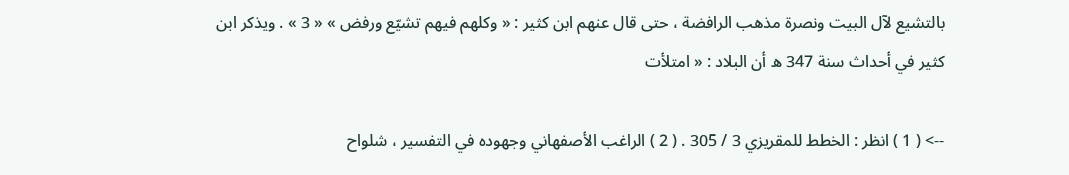بالتشيع لآل البيت ونصرة مذهب الرافضة ، حتى قال عنهم ابن كثير : « وكلهم فيهم تشيّع ورفض » « 3 » . ويذكر ابن كثير في أحداث سنة 347 ه أن البلاد : « امتلأت

--> ( 1 ) انظر : الخطط للمقريزي 3 / 305 . ( 2 ) الراغب الأصفهاني وجهوده في التفسير ، شلواح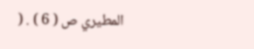المطيري ص ( 6 ) . (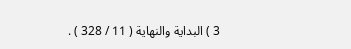3 ) البداية والنهاية ( 11 / 328 ) .